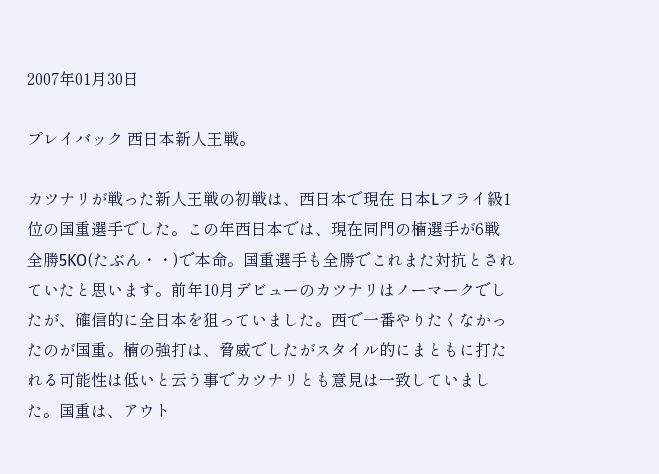2007年01月30日

プレイバック 西日本新人王戦。

カツナリが戦った新人王戦の初戦は、西日本で現在 日本Lフライ級1位の国重選手でした。この年西日本では、現在同門の楠選手が6戦全勝5KO(たぶん・・)で本命。国重選手も全勝でこれまた対抗とされていたと思います。前年10月デビューのカツナリはノーマークでしたが、確信的に全日本を狙っていました。西で一番やりたくなかったのが国重。楠の強打は、脅威でしたがスタイル的にまともに打たれる可能性は低いと云う事でカツナリとも意見は一致していました。国重は、アウト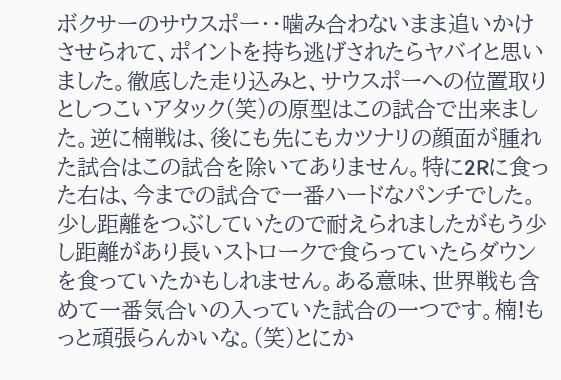ボクサーのサウスポー・・噛み合わないまま追いかけさせられて、ポイントを持ち逃げされたらヤバイと思いました。徹底した走り込みと、サウスポーへの位置取りとしつこいアタック(笑)の原型はこの試合で出来ました。逆に楠戦は、後にも先にもカツナリの顔面が腫れた試合はこの試合を除いてありません。特に2Rに食った右は、今までの試合で一番ハードなパンチでした。少し距離をつぶしていたので耐えられましたがもう少し距離があり長いストロークで食らっていたらダウンを食っていたかもしれません。ある意味、世界戦も含めて一番気合いの入っていた試合の一つです。楠!もっと頑張らんかいな。(笑)とにか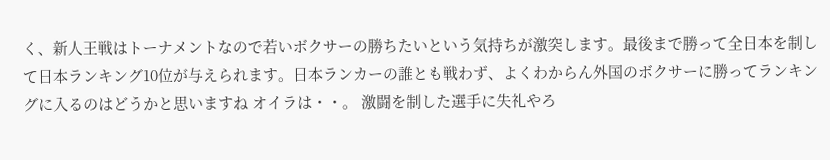く、新人王戦はトーナメントなので若いボクサーの勝ちたいという気持ちが激突します。最後まで勝って全日本を制して日本ランキング10位が与えられます。日本ランカーの誰とも戦わず、よくわからん外国のボクサーに勝ってランキングに入るのはどうかと思いますね オイラは・・。 激闘を制した選手に失礼やろ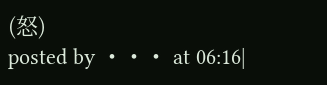(怒)
posted by ・・・ at 06:16|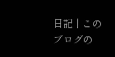日記 | このブログの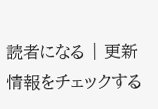読者になる | 更新情報をチェックする